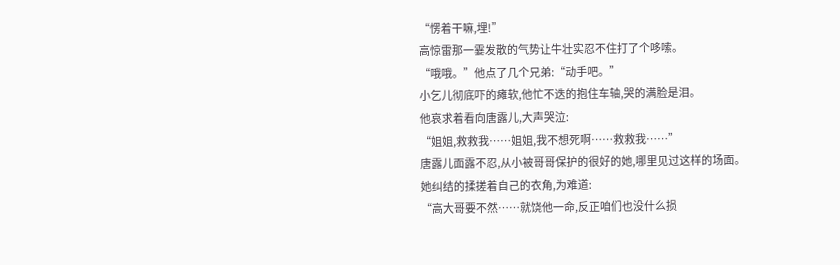“愣着干嘛,埋!”
高惊雷那一霎发散的气势让牛壮实忍不住打了个哆嗦。
“哦哦。”他点了几个兄弟:“动手吧。”
小乞儿彻底吓的瘫软,他忙不迭的抱住车轴,哭的满脸是泪。
他哀求着看向唐露儿,大声哭泣:
“姐姐,救救我……姐姐,我不想死啊……救救我……”
唐露儿面露不忍,从小被哥哥保护的很好的她,哪里见过这样的场面。
她纠结的揉搓着自己的衣角,为难道:
“高大哥要不然……就饶他一命,反正咱们也没什么损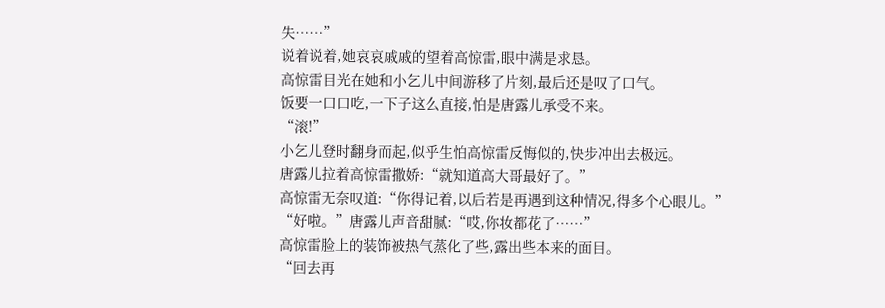失……”
说着说着,她哀哀戚戚的望着高惊雷,眼中满是求恳。
高惊雷目光在她和小乞儿中间游移了片刻,最后还是叹了口气。
饭要一口口吃,一下子这么直接,怕是唐露儿承受不来。
“滚!”
小乞儿登时翻身而起,似乎生怕高惊雷反悔似的,快步冲出去极远。
唐露儿拉着高惊雷撒娇:“就知道高大哥最好了。”
高惊雷无奈叹道:“你得记着,以后若是再遇到这种情况,得多个心眼儿。”
“好啦。”唐露儿声音甜腻:“哎,你妆都花了……”
高惊雷脸上的装饰被热气蒸化了些,露出些本来的面目。
“回去再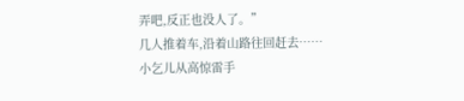弄吧,反正也没人了。”
几人推着车,沿着山路往回赶去……
小乞儿从高惊雷手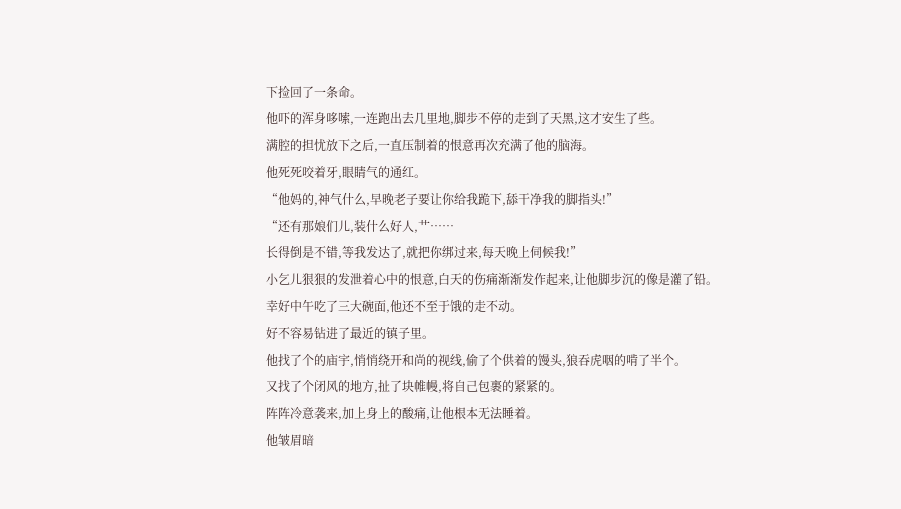下捡回了一条命。
他吓的浑身哆嗦,一连跑出去几里地,脚步不停的走到了天黑,这才安生了些。
满腔的担忧放下之后,一直压制着的恨意再次充满了他的脑海。
他死死咬着牙,眼睛气的通红。
“他妈的,神气什么,早晚老子要让你给我跪下,舔干净我的脚指头!”
“还有那娘们儿,装什么好人,艹……
长得倒是不错,等我发达了,就把你绑过来,每天晚上伺候我!”
小乞儿狠狠的发泄着心中的恨意,白天的伤痛渐渐发作起来,让他脚步沉的像是灌了铅。
幸好中午吃了三大碗面,他还不至于饿的走不动。
好不容易钻进了最近的镇子里。
他找了个的庙宇,悄悄绕开和尚的视线,偷了个供着的馒头,狼吞虎咽的啃了半个。
又找了个闭风的地方,扯了块帷幔,将自己包裹的紧紧的。
阵阵冷意袭来,加上身上的酸痛,让他根本无法睡着。
他皱眉暗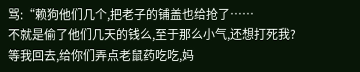骂:“赖狗他们几个,把老子的铺盖也给抢了……
不就是偷了他们几天的钱么,至于那么小气,还想打死我?
等我回去,给你们弄点老鼠药吃吃,妈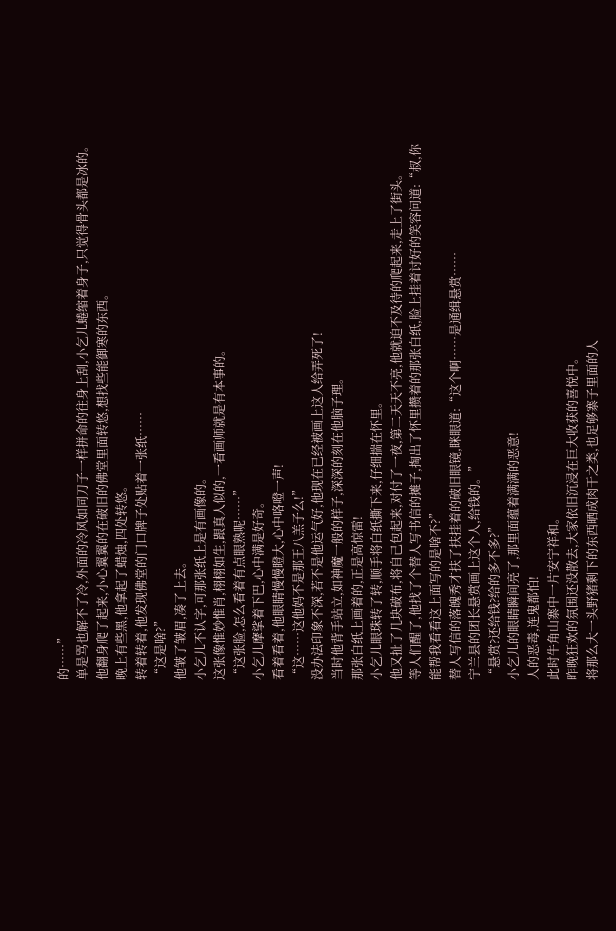的……”
单是骂也解不了冷,外面的冷风如同刀子一样拼命的往身上刮,小乞儿蜷缩着身子,只觉得骨头都是冰的。
他翻身爬了起来,小心翼翼的在破旧的佛堂里面转悠,想找些能御寒的东西。
晚上有些黑,他拿起了蜡烛,四处转悠。
转着转着,他发现佛堂的门口牌子处贴着一张纸……
“这是啥?”
他皱了皱眉,凑了上去。
小乞儿不认字,可那张纸上是有画像的。
这张像惟妙惟肖,栩栩如生,跟真人似的,一看画师就是有本事的。
“这张脸,怎么看着有点眼熟呢……”
小乞儿摩挲着下巴,心中满是好奇。
看着看着,他眼睛慢慢瞪大,心中咯噔一声!
“这……这他妈不是那王八羔子么!”
没办法印象不深,若不是他运气好,他现在已经被画上这人给弄死了!
当时他背手站立,如神魔一般的样子,深深的刻在他脑子理。
那张白纸上画着的,正是高惊雷!
小乞儿眼珠转了转,顺手将白纸撕下来,仔细揣在怀里。
他又扯了几块破布,将自己包起来,对付了一夜,第二天天不亮,他就迫不及待的爬起来,走上了街头。
等人们醒了,他找了个替人写书信的摊子,掏出了怀里攒着的那张白纸,脸上挂着讨好的笑容问道:“叔,你能帮我看看这上面写的是啥不?”
替人写信的落魄秀才扶了扶挂着的破旧眼镜,眯眼道:“这个啊……是通缉悬赏……
宁兰县的团长悬赏画上这个人,给钱的。”
“悬赏?还给钱?给的多不多?”
小乞儿的眼睛瞬间亮了,那里面蕴着满满的恶意!
人的恶毒,连鬼都怕!
此时牛角山寨中一片安宁祥和。
昨晚狂欢的氛围还没散去,大家依旧沉浸在巨大收获的喜悦中。
将那么大一头野猪剩下的东西晒成肉干之类,也足够寨子里面的人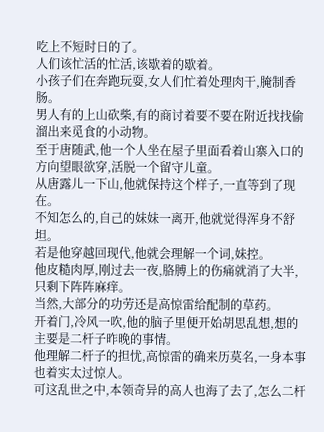吃上不短时日的了。
人们该忙活的忙活,该歇着的歇着。
小孩子们在奔跑玩耍,女人们忙着处理肉干,腌制香肠。
男人有的上山砍柴,有的商讨着要不要在附近找找偷溜出来觅食的小动物。
至于唐随武,他一个人坐在屋子里面看着山寨入口的方向望眼欲穿,活脱一个留守儿童。
从唐露儿一下山,他就保持这个样子,一直等到了现在。
不知怎么的,自己的妹妹一离开,他就觉得浑身不舒坦。
若是他穿越回现代,他就会理解一个词,妹控。
他皮糙肉厚,刚过去一夜,胳膊上的伤痛就消了大半,只剩下阵阵麻痒。
当然,大部分的功劳还是高惊雷给配制的草药。
开着门,冷风一吹,他的脑子里便开始胡思乱想,想的主要是二杆子昨晚的事情。
他理解二杆子的担忧,高惊雷的确来历莫名,一身本事也着实太过惊人。
可这乱世之中,本领奇异的高人也海了去了,怎么二杆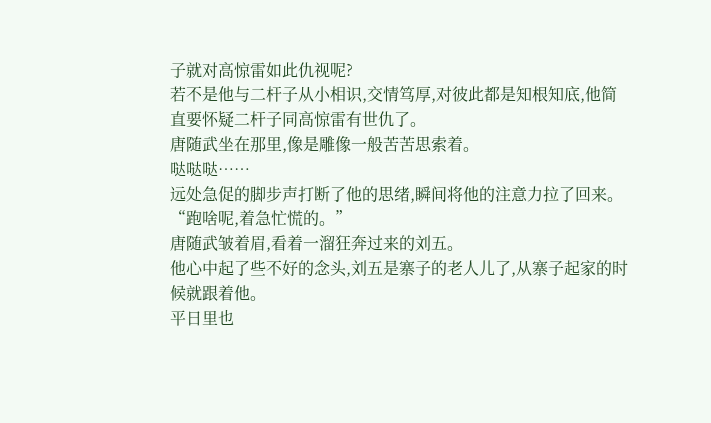子就对高惊雷如此仇视呢?
若不是他与二杆子从小相识,交情笃厚,对彼此都是知根知底,他简直要怀疑二杆子同高惊雷有世仇了。
唐随武坐在那里,像是雕像一般苦苦思索着。
哒哒哒……
远处急促的脚步声打断了他的思绪,瞬间将他的注意力拉了回来。
“跑啥呢,着急忙慌的。”
唐随武皱着眉,看着一溜狂奔过来的刘五。
他心中起了些不好的念头,刘五是寨子的老人儿了,从寨子起家的时候就跟着他。
平日里也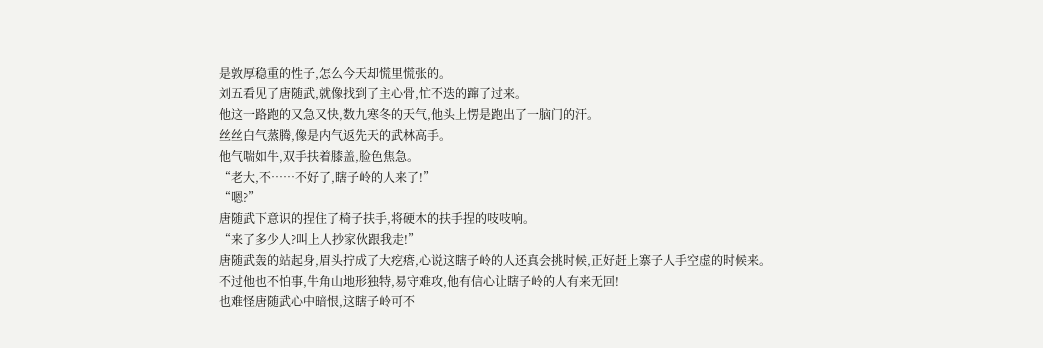是敦厚稳重的性子,怎么今天却慌里慌张的。
刘五看见了唐随武,就像找到了主心骨,忙不迭的蹿了过来。
他这一路跑的又急又快,数九寒冬的天气,他头上愣是跑出了一脑门的汗。
丝丝白气蒸腾,像是内气返先天的武林高手。
他气喘如牛,双手扶着膝盖,脸色焦急。
“老大,不……不好了,瞎子岭的人来了!”
“嗯?”
唐随武下意识的捏住了椅子扶手,将硬木的扶手捏的吱吱响。
“来了多少人?叫上人抄家伙跟我走!”
唐随武轰的站起身,眉头拧成了大疙瘩,心说这瞎子岭的人还真会挑时候,正好赶上寨子人手空虚的时候来。
不过他也不怕事,牛角山地形独特,易守难攻,他有信心让瞎子岭的人有来无回!
也难怪唐随武心中暗恨,这瞎子岭可不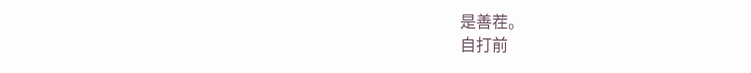是善茬。
自打前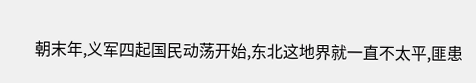朝末年,义军四起国民动荡开始,东北这地界就一直不太平,匪患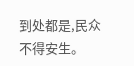到处都是,民众不得安生。